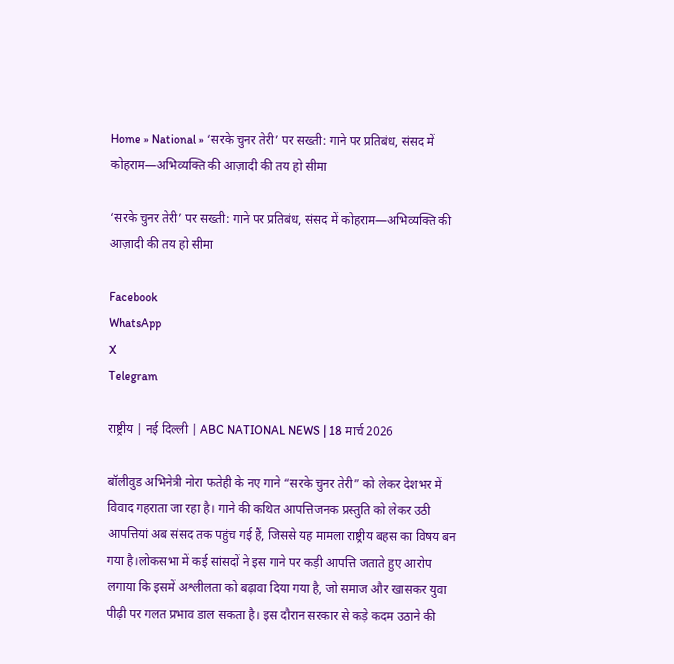Home » National » ‘सरके चुनर तेरी’ पर सख्ती: गाने पर प्रतिबंध, संसद में कोहराम—अभिव्यक्ति की आज़ादी की तय हो सीमा

‘सरके चुनर तेरी’ पर सख्ती: गाने पर प्रतिबंध, संसद में कोहराम—अभिव्यक्ति की आज़ादी की तय हो सीमा

Facebook
WhatsApp
X
Telegram

राष्ट्रीय | नई दिल्ली | ABC NATIONAL NEWS | 18 मार्च 2026

बॉलीवुड अभिनेत्री नोरा फतेही के नए गाने “सरके चुनर तेरी” को लेकर देशभर में विवाद गहराता जा रहा है। गाने की कथित आपत्तिजनक प्रस्तुति को लेकर उठी आपत्तियां अब संसद तक पहुंच गई हैं, जिससे यह मामला राष्ट्रीय बहस का विषय बन गया है।लोकसभा में कई सांसदों ने इस गाने पर कड़ी आपत्ति जताते हुए आरोप लगाया कि इसमें अश्लीलता को बढ़ावा दिया गया है, जो समाज और खासकर युवा पीढ़ी पर गलत प्रभाव डाल सकता है। इस दौरान सरकार से कड़े कदम उठाने की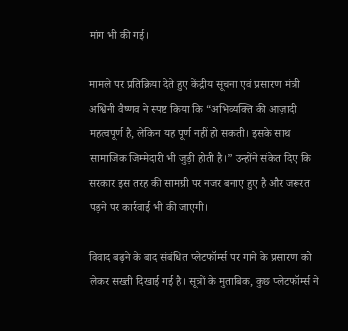मांग भी की गई।

मामले पर प्रतिक्रिया देते हुए केंद्रीय सूचना एवं प्रसारण मंत्री अश्विनी वैष्णव ने स्पष्ट किया कि “अभिव्यक्ति की आज़ादी महत्वपूर्ण है, लेकिन यह पूर्ण नहीं हो सकती। इसके साथ सामाजिक जिम्मेदारी भी जुड़ी होती है।” उन्होंने संकेत दिए कि सरकार इस तरह की सामग्री पर नजर बनाए हुए है और जरूरत पड़ने पर कार्रवाई भी की जाएगी।

विवाद बढ़ने के बाद संबंधित प्लेटफॉर्म्स पर गाने के प्रसारण को लेकर सख्ती दिखाई गई है। सूत्रों के मुताबिक, कुछ प्लेटफॉर्म्स ने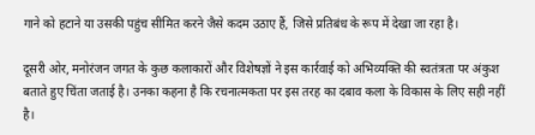गाने को हटाने या उसकी पहुंच सीमित करने जैसे कदम उठाए हैं, जिसे प्रतिबंध के रूप में देखा जा रहा है।

दूसरी ओर, मनोरंजन जगत के कुछ कलाकारों और विशेषज्ञों ने इस कार्रवाई को अभिव्यक्ति की स्वतंत्रता पर अंकुश बताते हुए चिंता जताई है। उनका कहना है कि रचनात्मकता पर इस तरह का दबाव कला के विकास के लिए सही नहीं है।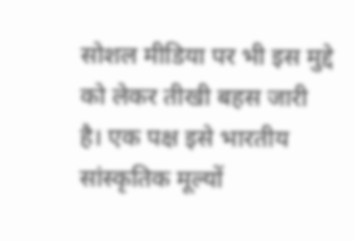सोशल मीडिया पर भी इस मुद्दे को लेकर तीखी बहस जारी है। एक पक्ष इसे भारतीय सांस्कृतिक मूल्यों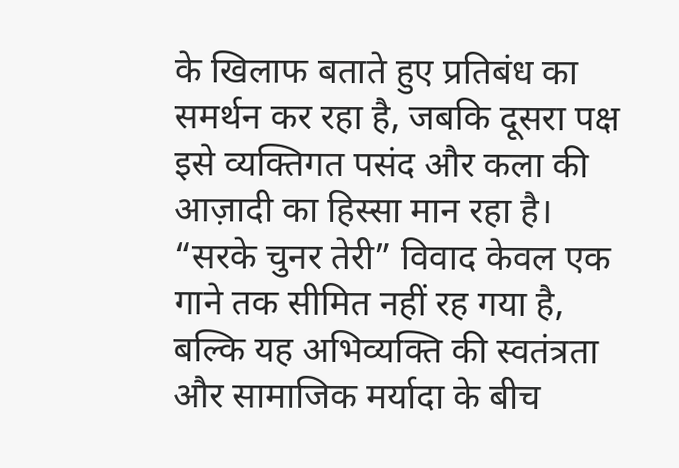के खिलाफ बताते हुए प्रतिबंध का समर्थन कर रहा है, जबकि दूसरा पक्ष इसे व्यक्तिगत पसंद और कला की आज़ादी का हिस्सा मान रहा है। “सरके चुनर तेरी” विवाद केवल एक गाने तक सीमित नहीं रह गया है, बल्कि यह अभिव्यक्ति की स्वतंत्रता और सामाजिक मर्यादा के बीच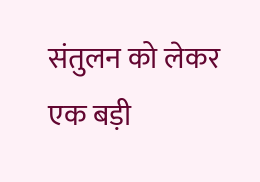संतुलन को लेकर एक बड़ी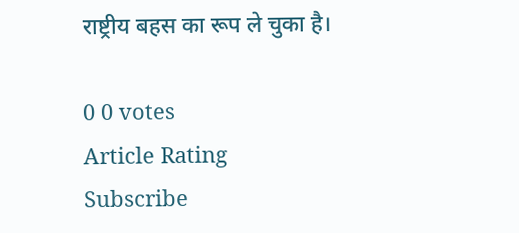राष्ट्रीय बहस का रूप ले चुका है।

0 0 votes
Article Rating
Subscribe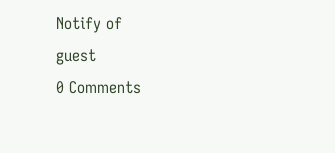Notify of
guest
0 Comments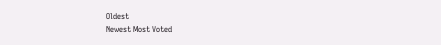Oldest
Newest Most Voted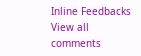Inline Feedbacks
View all comments